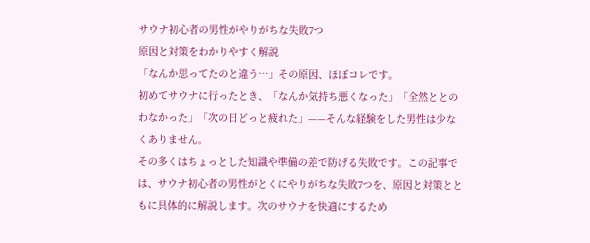サウナ初心者の男性がやりがちな失敗7つ
原因と対策をわかりやすく解説
「なんか思ってたのと違う…」その原因、ほぼコレです。
初めてサウナに行ったとき、「なんか気持ち悪くなった」「全然ととのわなかった」「次の日どっと疲れた」——そんな経験をした男性は少なくありません。
その多くはちょっとした知識や準備の差で防げる失敗です。この記事では、サウナ初心者の男性がとくにやりがちな失敗7つを、原因と対策とともに具体的に解説します。次のサウナを快適にするため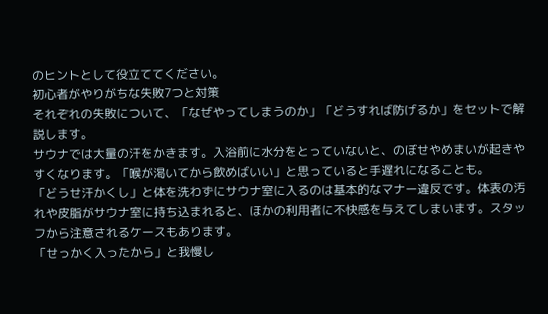のヒントとして役立ててください。
初心者がやりがちな失敗7つと対策
それぞれの失敗について、「なぜやってしまうのか」「どうすれば防げるか」をセットで解説します。
サウナでは大量の汗をかきます。入浴前に水分をとっていないと、のぼせやめまいが起きやすくなります。「喉が渇いてから飲めばいい」と思っていると手遅れになることも。
「どうせ汗かくし」と体を洗わずにサウナ室に入るのは基本的なマナー違反です。体表の汚れや皮脂がサウナ室に持ち込まれると、ほかの利用者に不快感を与えてしまいます。スタッフから注意されるケースもあります。
「せっかく入ったから」と我慢し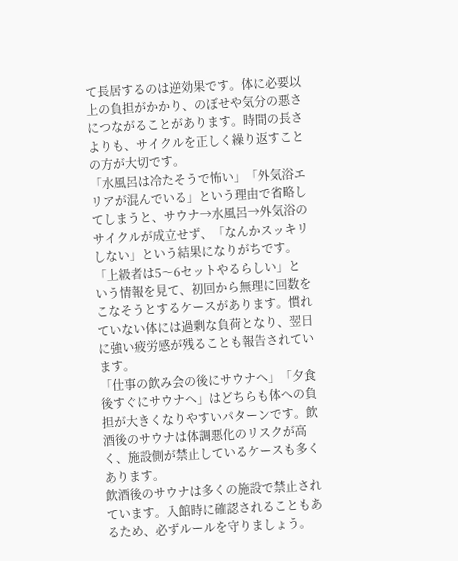て長居するのは逆効果です。体に必要以上の負担がかかり、のぼせや気分の悪さにつながることがあります。時間の長さよりも、サイクルを正しく繰り返すことの方が大切です。
「水風呂は冷たそうで怖い」「外気浴エリアが混んでいる」という理由で省略してしまうと、サウナ→水風呂→外気浴のサイクルが成立せず、「なんかスッキリしない」という結果になりがちです。
「上級者は5〜6セットやるらしい」という情報を見て、初回から無理に回数をこなそうとするケースがあります。慣れていない体には過剰な負荷となり、翌日に強い疲労感が残ることも報告されています。
「仕事の飲み会の後にサウナへ」「夕食後すぐにサウナへ」はどちらも体への負担が大きくなりやすいパターンです。飲酒後のサウナは体調悪化のリスクが高く、施設側が禁止しているケースも多くあります。
飲酒後のサウナは多くの施設で禁止されています。入館時に確認されることもあるため、必ずルールを守りましょう。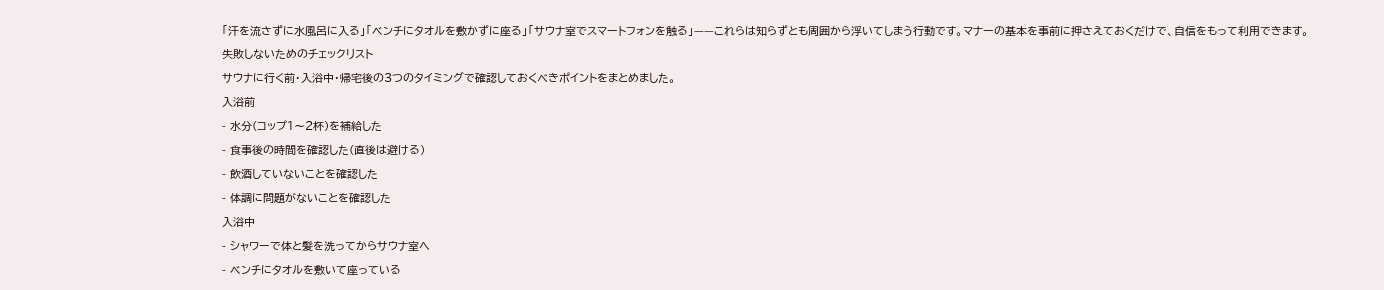「汗を流さずに水風呂に入る」「ベンチにタオルを敷かずに座る」「サウナ室でスマートフォンを触る」——これらは知らずとも周囲から浮いてしまう行動です。マナーの基本を事前に押さえておくだけで、自信をもって利用できます。
失敗しないためのチェックリスト
サウナに行く前・入浴中・帰宅後の3つのタイミングで確認しておくべきポイントをまとめました。
入浴前
- 水分(コップ1〜2杯)を補給した
- 食事後の時間を確認した(直後は避ける)
- 飲酒していないことを確認した
- 体調に問題がないことを確認した
入浴中
- シャワーで体と髪を洗ってからサウナ室へ
- ベンチにタオルを敷いて座っている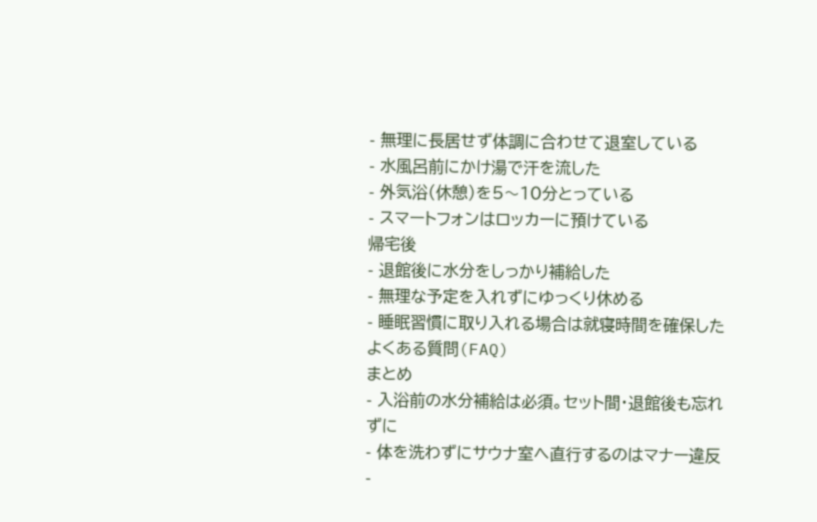- 無理に長居せず体調に合わせて退室している
- 水風呂前にかけ湯で汗を流した
- 外気浴(休憩)を5〜10分とっている
- スマートフォンはロッカーに預けている
帰宅後
- 退館後に水分をしっかり補給した
- 無理な予定を入れずにゆっくり休める
- 睡眠習慣に取り入れる場合は就寝時間を確保した
よくある質問(FAQ)
まとめ
- 入浴前の水分補給は必須。セット間・退館後も忘れずに
- 体を洗わずにサウナ室へ直行するのはマナー違反
-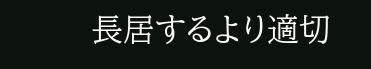長居するより適切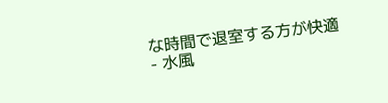な時間で退室する方が快適
- 水風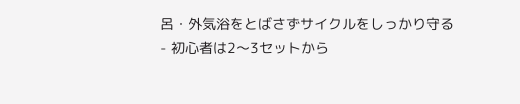呂・外気浴をとばさずサイクルをしっかり守る
- 初心者は2〜3セットから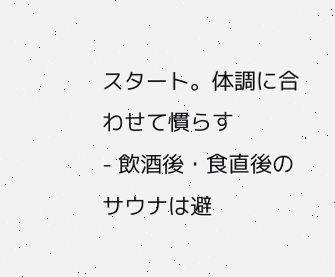スタート。体調に合わせて慣らす
- 飲酒後・食直後のサウナは避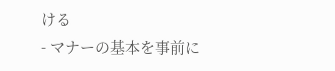ける
- マナーの基本を事前に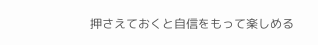押さえておくと自信をもって楽しめる